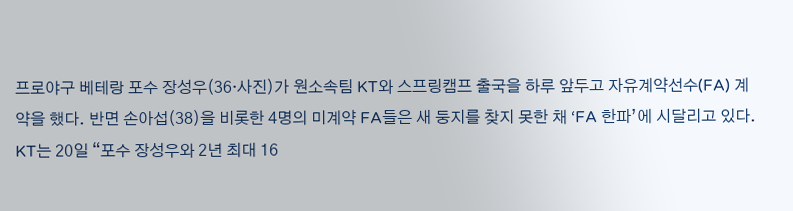프로야구 베테랑 포수 장성우(36·사진)가 원소속팀 KT와 스프링캠프 출국을 하루 앞두고 자유계약선수(FA) 계약을 했다. 반면 손아섭(38)을 비롯한 4명의 미계약 FA들은 새 둥지를 찾지 못한 채 ‘FA 한파’에 시달리고 있다. KT는 20일 “포수 장성우와 2년 최대 16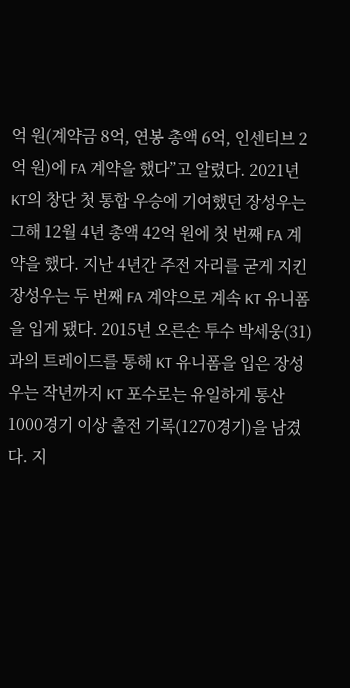억 원(계약금 8억, 연봉 총액 6억, 인센티브 2억 원)에 FA 계약을 했다”고 알렸다. 2021년 KT의 창단 첫 통합 우승에 기여했던 장성우는 그해 12월 4년 총액 42억 원에 첫 번째 FA 계약을 했다. 지난 4년간 주전 자리를 굳게 지킨 장성우는 두 번째 FA 계약으로 계속 KT 유니폼을 입게 됐다. 2015년 오른손 투수 박세웅(31)과의 트레이드를 통해 KT 유니폼을 입은 장성우는 작년까지 KT 포수로는 유일하게 통산 1000경기 이상 출전 기록(1270경기)을 남겼다. 지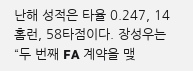난해 성적은 타율 0.247, 14홈런, 58타점이다. 장성우는 “두 번째 FA 계약을 맺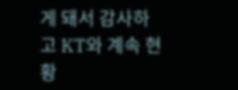게 돼서 감사하고 KT와 계속 현황